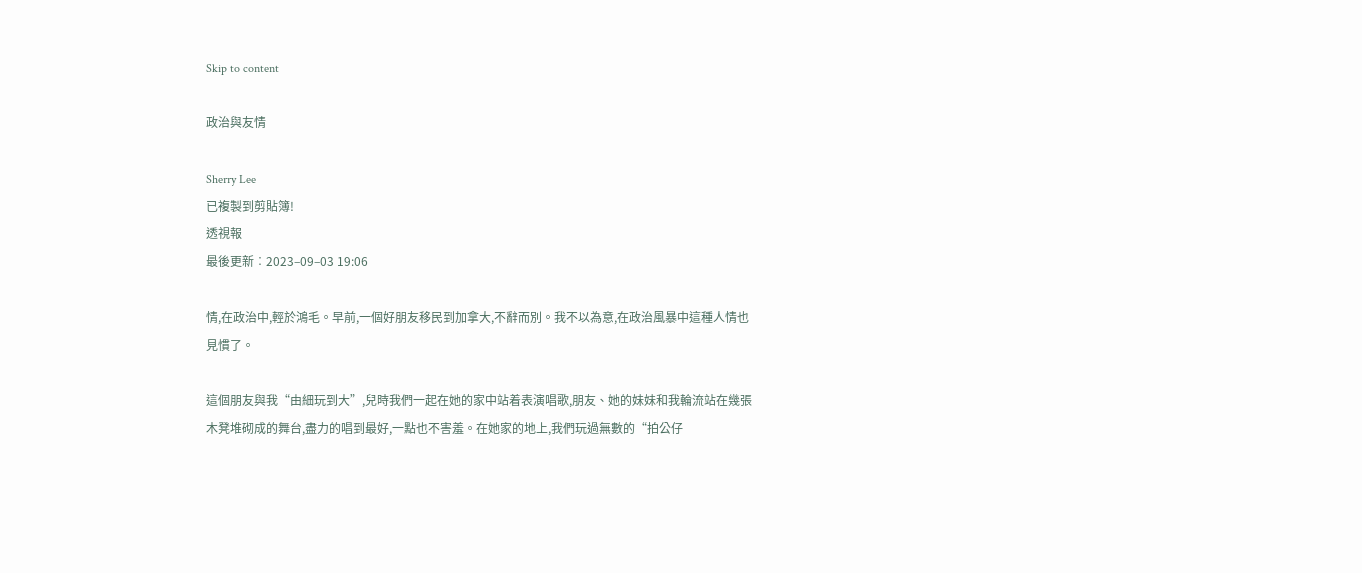Skip to content

政治與友情

Sherry Lee
已複製到剪貼簿!
透視報
最後更新︰2023–09–03 19:06

情,在政治中,輕於鴻毛。早前,一個好朋友移民到加拿大,不辭而別。我不以為意,在政治風暴中這種人情也見慣了。

這個朋友與我“由細玩到大”,兒時我們一起在她的家中站着表演唱歌,朋友、她的妹妹和我輪流站在幾張木凳堆砌成的舞台,盡力的唱到最好,一點也不害羞。在她家的地上,我們玩過無數的“拍公仔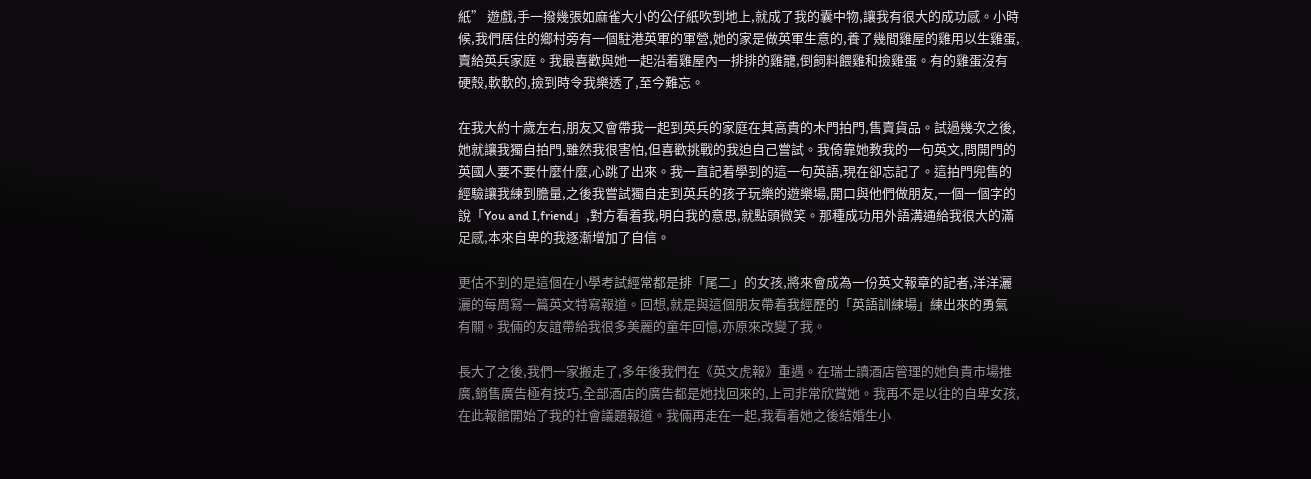紙” 遊戲,手一撥幾張如麻雀大小的公仔紙吹到地上,就成了我的囊中物,讓我有很大的成功感。小時候,我們居住的鄉村旁有一個駐港英軍的軍營,她的家是做英軍生意的,養了幾間雞屋的雞用以生雞蛋,賣給英兵家庭。我最喜歡與她一起沿着雞屋內一排排的雞籠,倒飼料餵雞和撿雞蛋。有的雞蛋沒有硬殼,軟軟的,撿到時令我樂透了,至今難忘。

在我大約十歲左右,朋友又會帶我一起到英兵的家庭在其高貴的木門拍門,售賣貨品。試過幾次之後,她就讓我獨自拍門,雖然我很害怕,但喜歡挑戰的我迫自己嘗試。我倚靠她教我的一句英文,問開門的英國人要不要什麼什麼,心跳了出來。我一直記着學到的這一句英語,現在卻忘記了。這拍門兜售的經驗讓我練到膽量,之後我嘗試獨自走到英兵的孩子玩樂的遊樂場,開口與他們做朋友,一個一個字的說「You and I,friend」,對方看着我,明白我的意思,就點頭微笑。那種成功用外語溝通給我很大的滿足感,本來自卑的我逐漸增加了自信。

更估不到的是這個在小學考試經常都是排「尾二」的女孩,將來會成為一份英文報章的記者,洋洋灑灑的每周寫一篇英文特寫報道。回想,就是與這個朋友帶着我經歷的「英語訓練場」練出來的勇氣有關。我倆的友誼帶給我很多美麗的童年回憶,亦原來改變了我。

長大了之後,我們一家搬走了,多年後我們在《英文虎報》重遇。在瑞士讀酒店管理的她負責市場推廣,銷售廣告極有技巧,全部酒店的廣告都是她找回來的,上司非常欣賞她。我再不是以往的自卑女孩,在此報館開始了我的社會議題報道。我倆再走在一起,我看着她之後結婚生小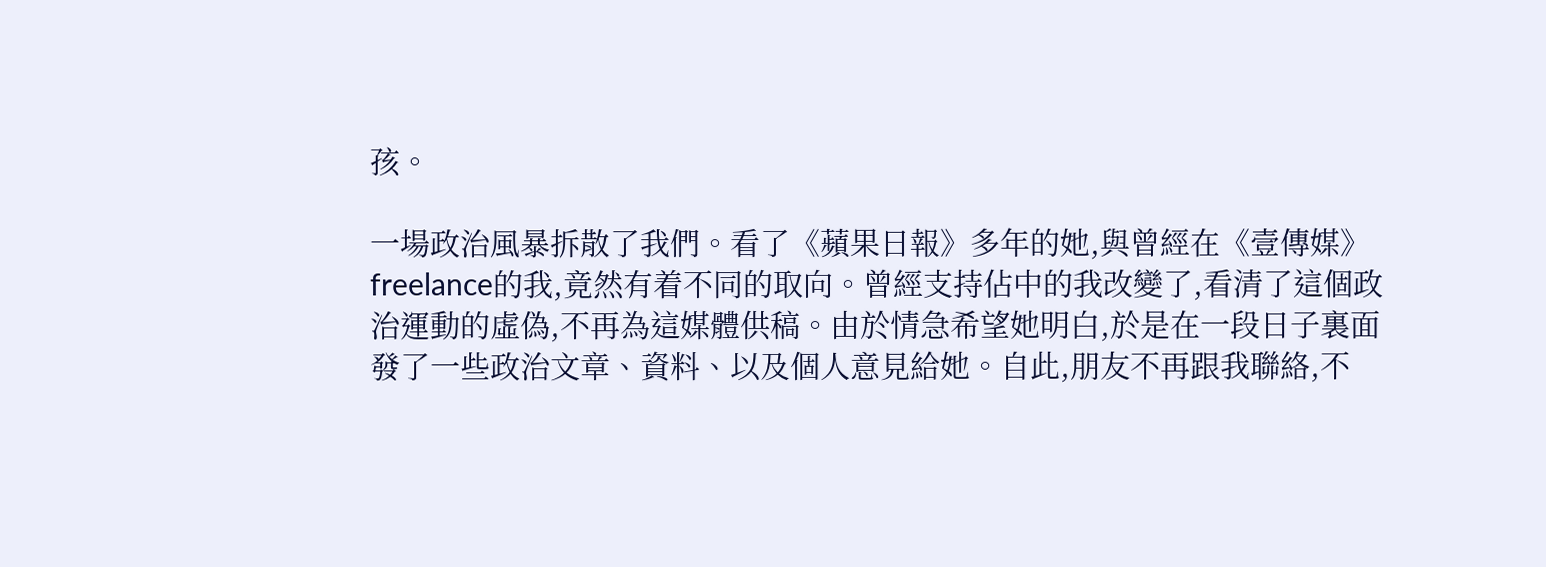孩。

一場政治風暴拆散了我們。看了《蘋果日報》多年的她,與曾經在《壹傳媒》freelance的我,竟然有着不同的取向。曾經支持佔中的我改變了,看清了這個政治運動的虛偽,不再為這媒體供稿。由於情急希望她明白,於是在一段日子裏面發了一些政治文章、資料、以及個人意見給她。自此,朋友不再跟我聯絡,不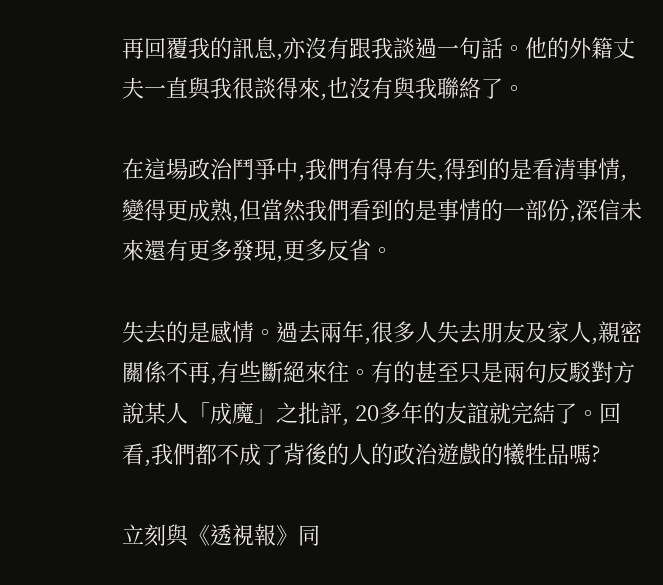再回覆我的訊息,亦沒有跟我談過一句話。他的外籍丈夫一直與我很談得來,也沒有與我聯絡了。

在這場政治鬥爭中,我們有得有失,得到的是看清事情,變得更成熟,但當然我們看到的是事情的一部份,深信未來還有更多發現,更多反省。

失去的是感情。過去兩年,很多人失去朋友及家人,親密關係不再,有些斷絕來往。有的甚至只是兩句反駁對方說某人「成魔」之批評, 20多年的友誼就完結了。回看,我們都不成了背後的人的政治遊戲的犧牲品嗎?

立刻與《透視報》同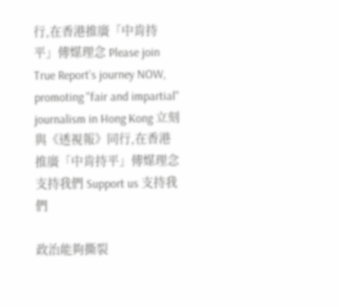行,在香港推廣「中肯持平」傳媒理念 Please join True Report’s journey NOW, promoting "fair and impartial" journalism in Hong Kong 立刻與《透視報》同行,在香港推廣「中肯持平」傳媒理念
支持我們 Support us 支持我們

政治能夠撕裂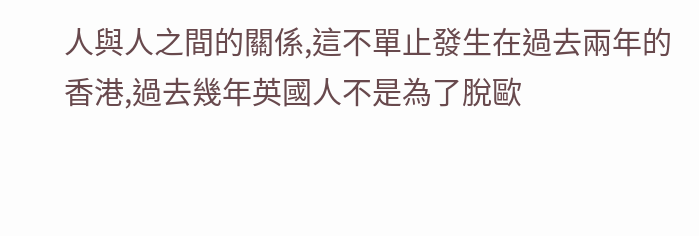人與人之間的關係,這不單止發生在過去兩年的香港,過去幾年英國人不是為了脫歐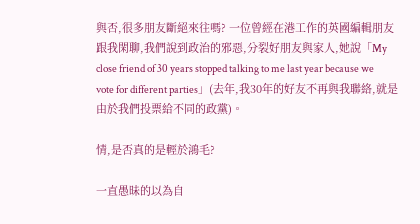與否,很多朋友斷絕來往嗎? 一位曾經在港工作的英國編輯朋友跟我閑聊,我們說到政治的邪惡,分裂好朋友與家人,她說「My close friend of 30 years stopped talking to me last year because we vote for different parties」(去年,我30年的好友不再與我聯絡,就是由於我們投票給不同的政黨)。

情,是否真的是輕於鴻毛?

一直愚昧的以為自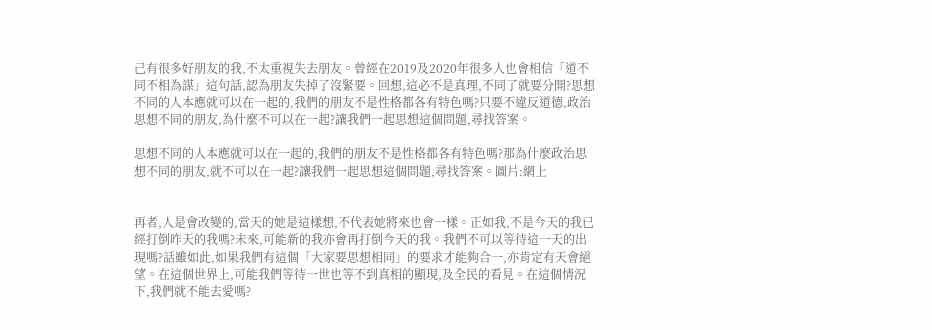己有很多好朋友的我,不太重視失去朋友。曾經在2019及2020年很多人也會相信「道不同不相為謀」這句話,認為朋友失掉了沒緊要。回想,這必不是真理,不同了就要分開?思想不同的人本應就可以在一起的,我們的朋友不是性格都各有特色嗎?只要不違反道德,政治思想不同的朋友,為什麼不可以在一起?讓我們一起思想這個問題,尋找答案。

思想不同的人本應就可以在一起的,我們的朋友不是性格都各有特色嗎?那為什麼政治思想不同的朋友,就不可以在一起?讓我們一起思想這個問題,尋找答案。圖片:網上


再者,人是會改變的,當天的她是這樣想,不代表她將來也會一樣。正如我,不是今天的我已經打倒昨天的我嗎?未來,可能新的我亦會再打倒今天的我。我們不可以等待這一天的出現嗎?話雖如此,如果我們有這個「大家要思想相同」的要求才能夠合一,亦肯定有天會絕望。在這個世界上,可能我們等待一世也等不到真相的顯現,及全民的看見。在這個情況下,我們就不能去愛嗎?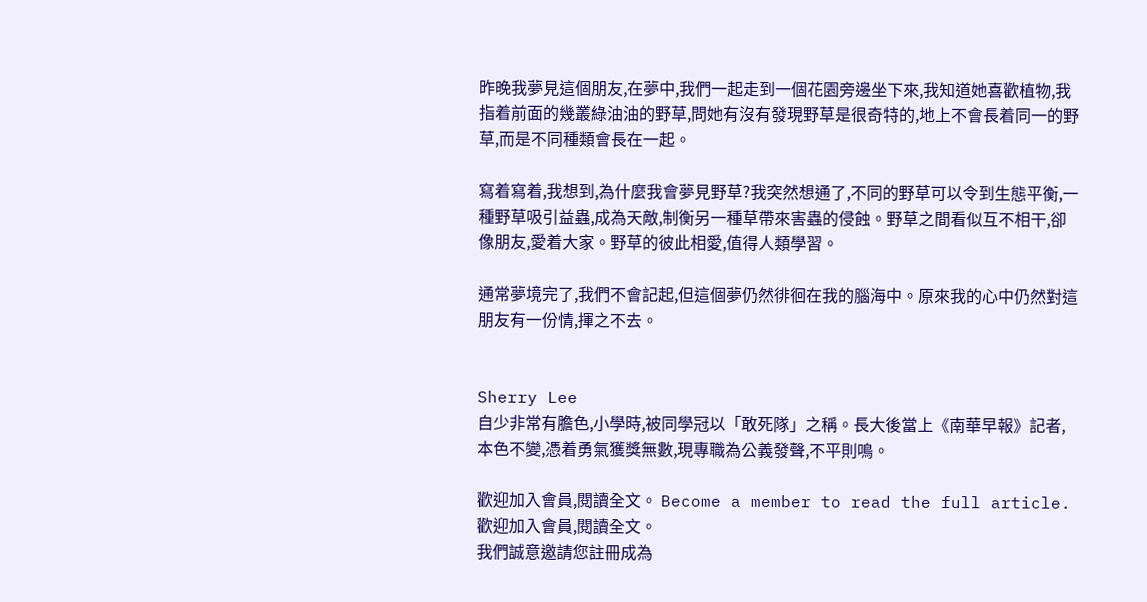昨晚我夢見這個朋友,在夢中,我們一起走到一個花園旁邊坐下來,我知道她喜歡植物,我指着前面的幾叢綠油油的野草,問她有沒有發現野草是很奇特的,地上不會長着同一的野草,而是不同種類會長在一起。

寫着寫着,我想到,為什麼我會夢見野草?我突然想通了,不同的野草可以令到生態平衡,一種野草吸引益蟲,成為天敵,制衡另一種草帶來害蟲的侵蝕。野草之間看似互不相干,卻像朋友,愛着大家。野草的彼此相愛,值得人類學習。

通常夢境完了,我們不會記起,但這個夢仍然徘徊在我的腦海中。原來我的心中仍然對這朋友有一份情,揮之不去。


Sherry Lee
自少非常有膽色,小學時,被同學冠以「敢死隊」之稱。長大後當上《南華早報》記者,本色不變,憑着勇氣獲獎無數,現專職為公義發聲,不平則鳴。

歡迎加入會員,閱讀全文。 Become a member to read the full article. 歡迎加入會員,閱讀全文。
我們誠意邀請您註冊成為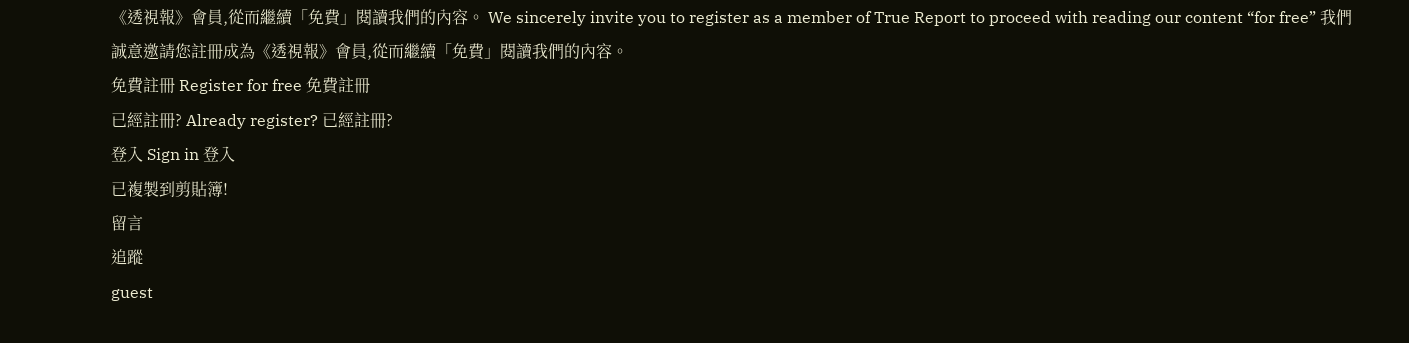《透視報》會員,從而繼續「免費」閱讀我們的內容。 We sincerely invite you to register as a member of True Report to proceed with reading our content “for free” 我們誠意邀請您註冊成為《透視報》會員,從而繼續「免費」閱讀我們的內容。
免費註冊 Register for free 免費註冊
已經註冊? Already register? 已經註冊?
登入 Sign in 登入
已複製到剪貼簿!
留言
追蹤
guest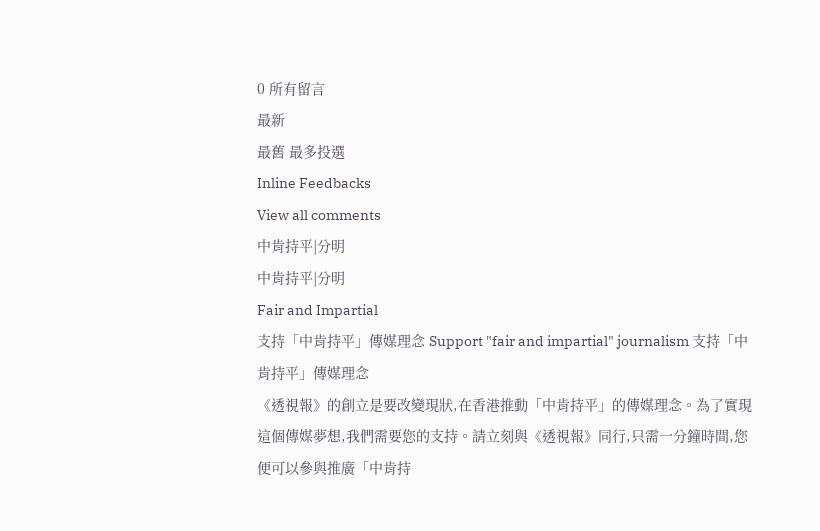0 所有留言
最新
最舊 最多投選
Inline Feedbacks
View all comments
中肯持平|分明
中肯持平|分明
Fair and Impartial
支持「中肯持平」傳媒理念 Support "fair and impartial" journalism 支持「中肯持平」傳媒理念
《透視報》的創立是要改變現狀,在香港推動「中肯持平」的傳媒理念。為了實現這個傳媒夢想,我們需要您的支持。請立刻與《透視報》同行,只需一分鐘時間,您便可以參與推廣「中肯持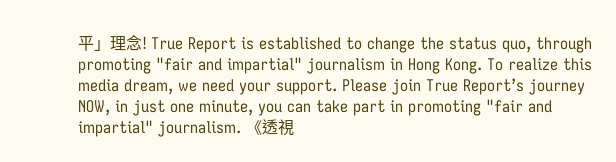平」理念! True Report is established to change the status quo, through promoting "fair and impartial" journalism in Hong Kong. To realize this media dream, we need your support. Please join True Report’s journey NOW, in just one minute, you can take part in promoting "fair and impartial" journalism. 《透視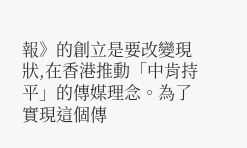報》的創立是要改變現狀,在香港推動「中肯持平」的傳媒理念。為了實現這個傳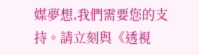媒夢想,我們需要您的支持。請立刻與《透視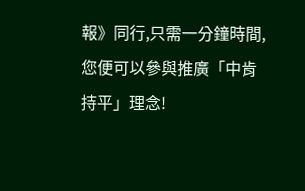報》同行,只需一分鐘時間,您便可以參與推廣「中肯持平」理念!